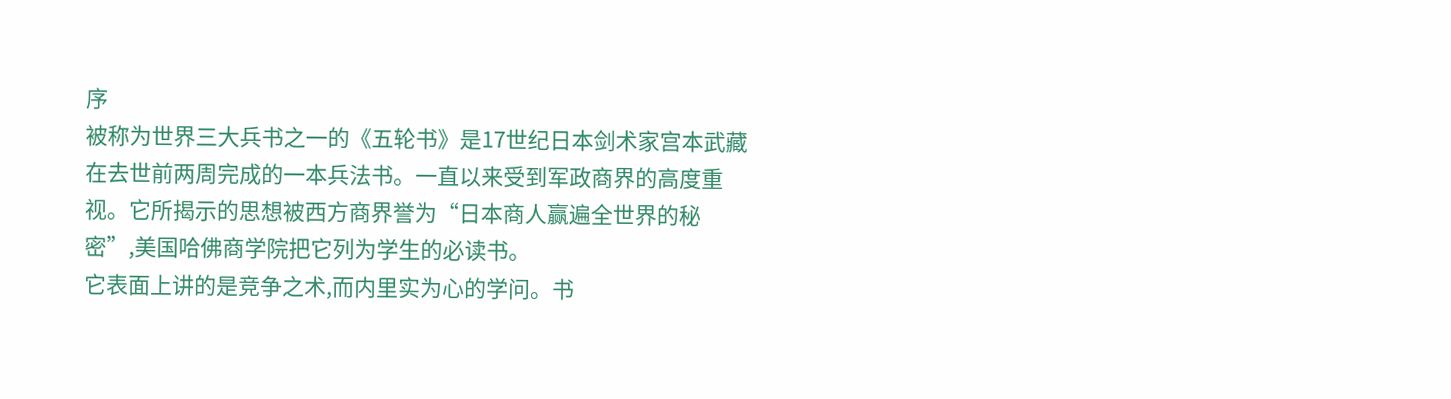序
被称为世界三大兵书之一的《五轮书》是17世纪日本剑术家宫本武藏在去世前两周完成的一本兵法书。一直以来受到军政商界的高度重视。它所揭示的思想被西方商界誉为“日本商人赢遍全世界的秘密”,美国哈佛商学院把它列为学生的必读书。
它表面上讲的是竞争之术,而内里实为心的学问。书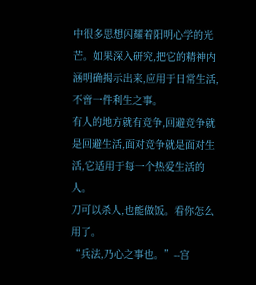中很多思想闪耀着阳明心学的光芒。如果深入研究,把它的精神内涵明确揭示出来,应用于日常生活,不啻一件利生之事。
有人的地方就有竞争,回避竞争就是回避生活,面对竞争就是面对生活,它适用于每一个热爱生活的人。
刀可以杀人,也能做饭。看你怎么用了。
“兵法,乃心之事也。”--宫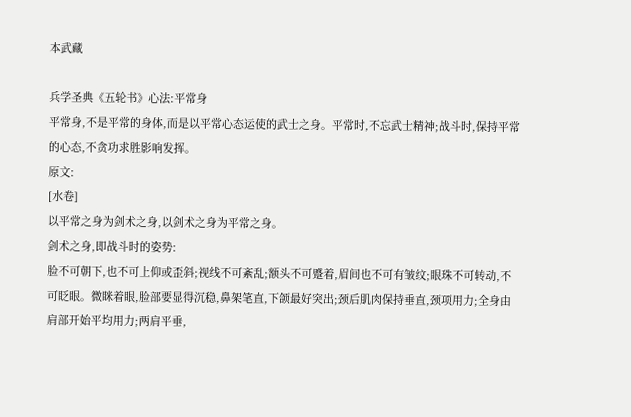本武藏

兵学圣典《五轮书》心法:平常身
平常身,不是平常的身体,而是以平常心态运使的武士之身。平常时,不忘武士精神;战斗时,保持平常的心态,不贪功求胜影响发挥。
原文:
[水卷]
以平常之身为剑术之身,以剑术之身为平常之身。
剑术之身,即战斗时的姿势:
脸不可朝下,也不可上仰或歪斜;视线不可紊乱;额头不可蹙着,眉间也不可有皱纹;眼珠不可转动,不可眨眼。微眯着眼,脸部要显得沉稳,鼻架笔直,下颌最好突出;颈后肌肉保持垂直,颈项用力;全身由肩部开始平均用力;两肩平垂,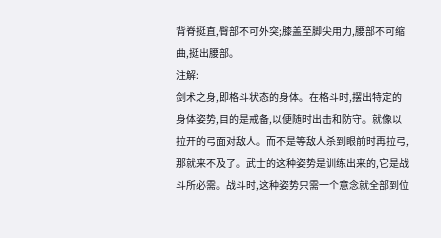背脊挺直,臀部不可外突;膝盖至脚尖用力,腰部不可缩曲,挺出腰部。
注解:
剑术之身,即格斗状态的身体。在格斗时,摆出特定的身体姿势,目的是戒备,以便随时出击和防守。就像以拉开的弓面对敌人。而不是等敌人杀到眼前时再拉弓,那就来不及了。武士的这种姿势是训练出来的,它是战斗所必需。战斗时,这种姿势只需一个意念就全部到位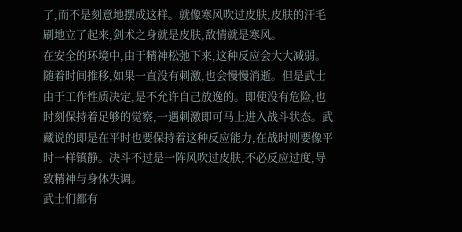了,而不是刻意地摆成这样。就像寒风吹过皮肤,皮肤的汗毛刷地立了起来,剑术之身就是皮肤,敌情就是寒风。
在安全的环境中,由于精神松弛下来,这种反应会大大减弱。随着时间推移,如果一直没有刺激,也会慢慢消逝。但是武士由于工作性质决定,是不允许自己放逸的。即使没有危险,也时刻保持着足够的觉察,一遇刺激即可马上进入战斗状态。武藏说的即是在平时也要保持着这种反应能力,在战时则要像平时一样镇静。决斗不过是一阵风吹过皮肤,不必反应过度,导致精神与身体失调。
武士们都有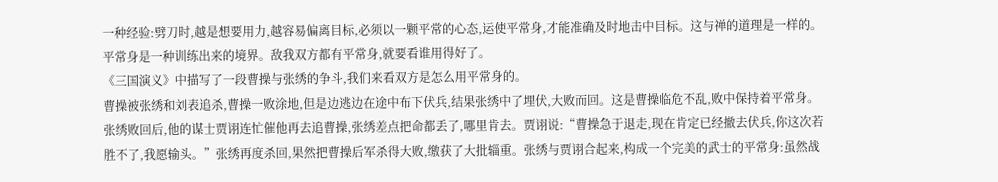一种经验:劈刀时,越是想要用力,越容易偏离目标,必须以一颗平常的心态,运使平常身,才能准确及时地击中目标。这与禅的道理是一样的。
平常身是一种训练出来的境界。敌我双方都有平常身,就要看谁用得好了。
《三国演义》中描写了一段曹操与张绣的争斗,我们来看双方是怎么用平常身的。
曹操被张绣和刘表追杀,曹操一败涂地,但是边逃边在途中布下伏兵,结果张绣中了埋伏,大败而回。这是曹操临危不乱,败中保持着平常身。张绣败回后,他的谋士贾诩连忙催他再去追曹操,张绣差点把命都丢了,哪里肯去。贾诩说:“曹操急于退走,现在肯定已经撤去伏兵,你这次若胜不了,我愿输头。”张绣再度杀回,果然把曹操后军杀得大败,缴获了大批辎重。张绣与贾诩合起来,构成一个完美的武士的平常身:虽然战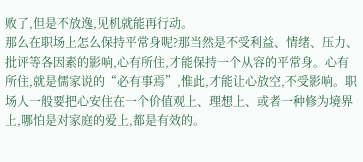败了,但是不放逸,见机就能再行动。
那么在职场上怎么保持平常身呢?那当然是不受利益、情绪、压力、批评等各因素的影响,心有所住,才能保持一个从容的平常身。心有所住,就是儒家说的“必有事焉”,惟此,才能让心放空,不受影响。职场人一般要把心安住在一个价值观上、理想上、或者一种修为境界上,哪怕是对家庭的爱上,都是有效的。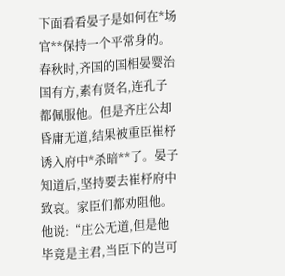下面看看晏子是如何在*场官**保持一个平常身的。
春秋时,齐国的国相晏婴治国有方,素有贤名,连孔子都佩服他。但是齐庄公却昏庸无道,结果被重臣崔杼诱入府中*杀暗**了。晏子知道后,坚持要去崔杼府中致哀。家臣们都劝阻他。他说:“庄公无道,但是他毕竟是主君,当臣下的岂可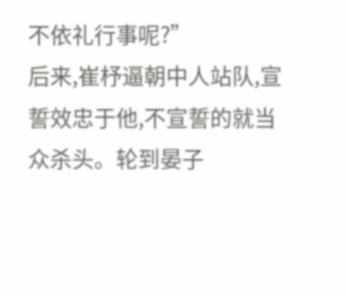不依礼行事呢?”
后来,崔杼逼朝中人站队,宣誓效忠于他,不宣誓的就当众杀头。轮到晏子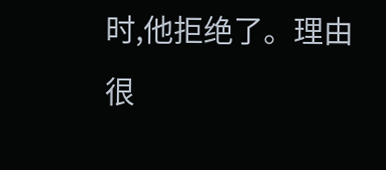时,他拒绝了。理由很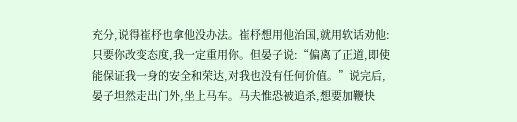充分,说得崔杼也拿他没办法。崔杼想用他治国,就用软话劝他:只要你改变态度,我一定重用你。但晏子说:“偏离了正道,即使能保证我一身的安全和荣达,对我也没有任何价值。”说完后,晏子坦然走出门外,坐上马车。马夫惟恐被追杀,想要加鞭快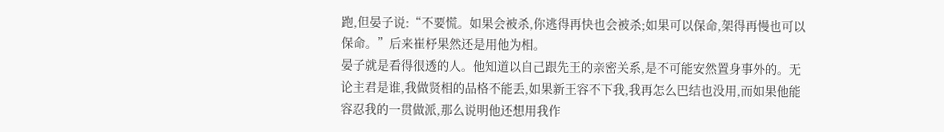跑,但晏子说:“不要慌。如果会被杀,你逃得再快也会被杀;如果可以保命,架得再慢也可以保命。”后来崔杼果然还是用他为相。
晏子就是看得很透的人。他知道以自己跟先王的亲密关系,是不可能安然置身事外的。无论主君是谁,我做贤相的品格不能丢,如果新王容不下我,我再怎么巴结也没用,而如果他能容忍我的一贯做派,那么说明他还想用我作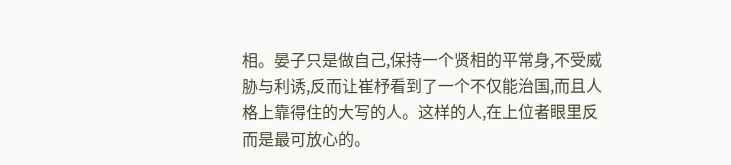相。晏子只是做自己,保持一个贤相的平常身,不受威胁与利诱,反而让崔杼看到了一个不仅能治国,而且人格上靠得住的大写的人。这样的人,在上位者眼里反而是最可放心的。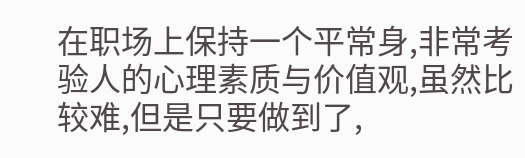在职场上保持一个平常身,非常考验人的心理素质与价值观,虽然比较难,但是只要做到了,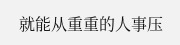就能从重重的人事压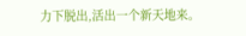力下脱出,活出一个新天地来。